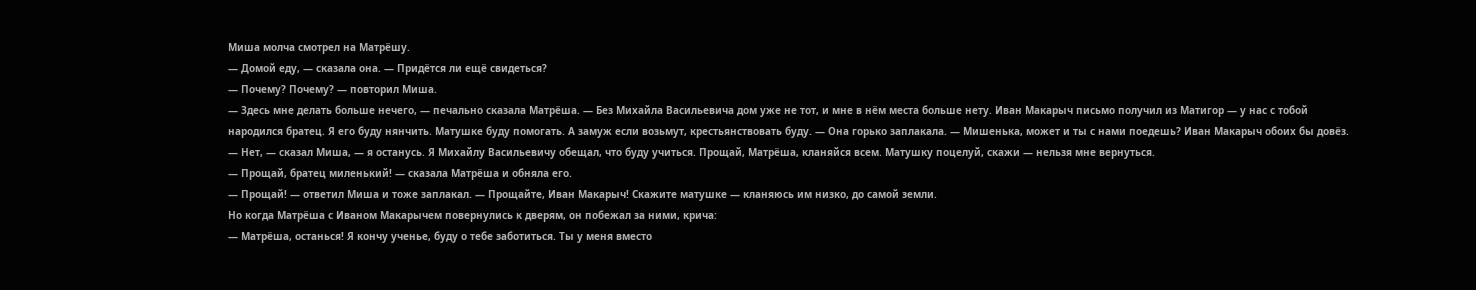Миша молча смотрел на Матрёшу.
— Домой еду, — сказала она. — Придётся ли ещё свидеться?
— Почему? Почему? — повторил Миша.
— Здесь мне делать больше нечего, — печально сказала Матрёша. — Без Михайла Васильевича дом уже не тот, и мне в нём места больше нету. Иван Макарыч письмо получил из Матигор — у нас с тобой народился братец. Я его буду нянчить. Матушке буду помогать. А замуж если возьмут, крестьянствовать буду. — Она горько заплакала. — Мишенька, может и ты с нами поедешь? Иван Макарыч обоих бы довёз.
— Нет, — сказал Миша, — я останусь. Я Михайлу Васильевичу обещал, что буду учиться. Прощай, Матрёша, кланяйся всем. Матушку поцелуй, скажи — нельзя мне вернуться.
— Прощай, братец миленький! — сказала Матрёша и обняла его.
— Прощай! — ответил Миша и тоже заплакал. — Прощайте, Иван Макарыч! Скажите матушке — кланяюсь им низко, до самой земли.
Но когда Матрёша с Иваном Макарычем повернулись к дверям, он побежал за ними, крича:
— Матрёша, останься! Я кончу ученье, буду о тебе заботиться. Ты у меня вместо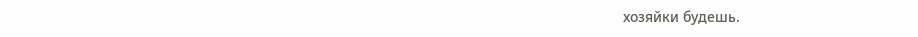хозяйки будешь.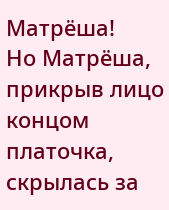Матрёша!
Но Матрёша, прикрыв лицо концом платочка, скрылась за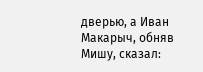дверью, а Иван Макарыч, обняв Мишу, сказал: